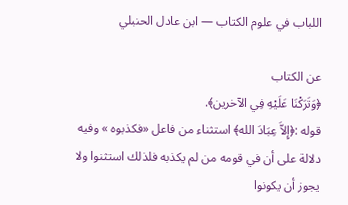اللباب في علوم الكتاب — ابن عادل الحنبلي

عن الكتاب
﴿وَتَرَكْنَا عَلَيْهِ فِي الآخرين﴾.
قوله :﴿إِلاَّ عِبَادَ الله﴾ استثناء من فاعل «فكذبوه » وفيه دلالة على أن في قومه من لم يكذبه فلذلك استثنوا ولا يجوز أن يكونوا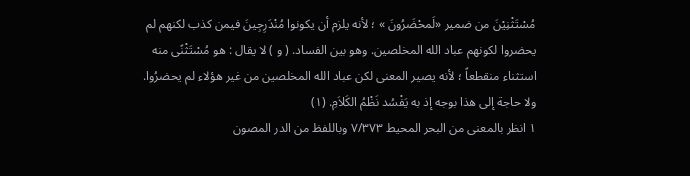مُسْتَثْنِيْنَ من ضمير «لَمحْضَرُونَ » ؛ لأنه يلزم أن يكونوا مُنْدَرِجِينَ فيمن كذب لكنهم لم يحضروا لكونهم عباد الله المخلصين. وهو بين الفساد. ( و ) لا يقال : هو مُسْتَثْنًى منه استثناء منقطعاً ؛ لأنه يصير المعنى لكن عباد الله المخلصين من غير هؤلاء لم يحضرُوا. ولا حاجة إلى هذا بوجه إذ به يَفْسُد نَظْمُ الكَلاَمِ. (١)
١ انظر بالمعنى من البحر المحيط ٧/٣٧٣ وباللفظ من الدر المصون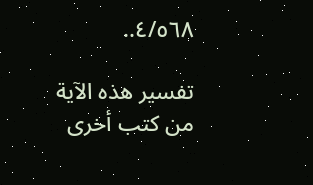٤/٥٦٨..

تفسير هذه الآية من كتب أخرى